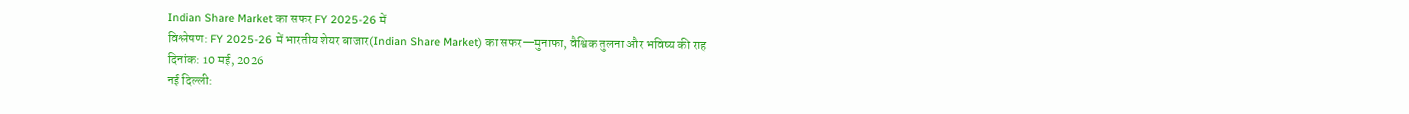Indian Share Market का सफर FY 2025-26 में
विश्लेषण: FY 2025-26 में भारतीय शेयर बाजार(Indian Share Market) का सफर—मुनाफा, वैश्विक तुलना और भविष्य की राह
दिनांक: 10 मई, 2026
नई दिल्ली: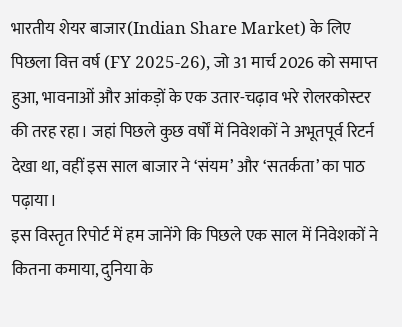भारतीय शेयर बाजार(Indian Share Market) के लिए पिछला वित्त वर्ष (FY 2025-26), जो 31 मार्च 2026 को समाप्त हुआ, भावनाओं और आंकड़ों के एक उतार-चढ़ाव भरे रोलरकोस्टर की तरह रहा। जहां पिछले कुछ वर्षों में निवेशकों ने अभूतपूर्व रिटर्न देखा था, वहीं इस साल बाजार ने ‘संयम’ और ‘सतर्कता’ का पाठ पढ़ाया।
इस विस्तृत रिपोर्ट में हम जानेंगे कि पिछले एक साल में निवेशकों ने कितना कमाया, दुनिया के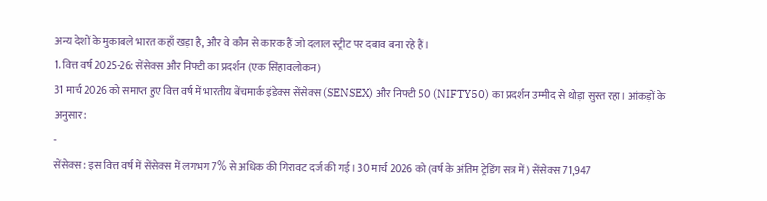अन्य देशों के मुकाबले भारत कहाँ खड़ा है, और वे कौन से कारक हैं जो दलाल स्ट्रीट पर दबाव बना रहे हैं।
1. वित्त वर्ष 2025-26: सेंसेक्स और निफ्टी का प्रदर्शन (एक सिंहावलोकन)
31 मार्च 2026 को समाप्त हुए वित्त वर्ष में भारतीय बेंचमार्क इंडेक्स सेंसेक्स (SENSEX) और निफ्टी 50 (NIFTY50) का प्रदर्शन उम्मीद से थोड़ा सुस्त रहा। आंकड़ों के अनुसार:
-
सेंसेक्स: इस वित्त वर्ष में सेंसेक्स में लगभग 7% से अधिक की गिरावट दर्ज की गई। 30 मार्च 2026 को (वर्ष के अंतिम ट्रेडिंग सत्र में) सेंसेक्स 71,947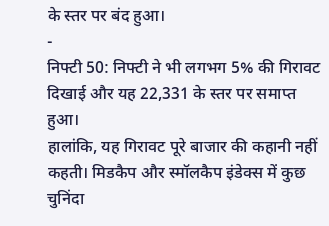के स्तर पर बंद हुआ।
-
निफ्टी 50: निफ्टी ने भी लगभग 5% की गिरावट दिखाई और यह 22,331 के स्तर पर समाप्त हुआ।
हालांकि, यह गिरावट पूरे बाजार की कहानी नहीं कहती। मिडकैप और स्मॉलकैप इंडेक्स में कुछ चुनिंदा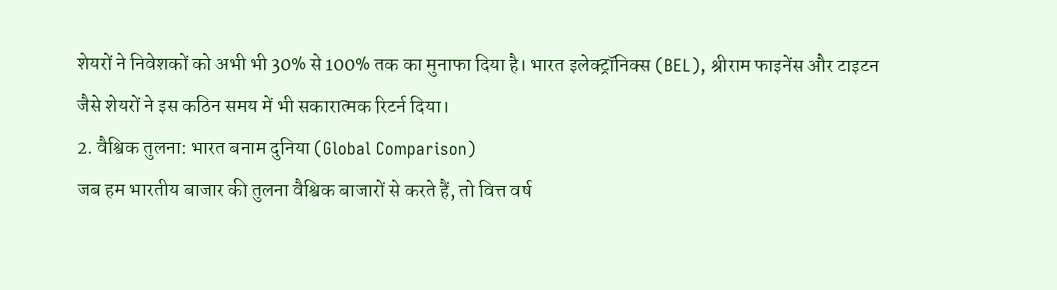शेयरों ने निवेशकों को अभी भी 30% से 100% तक का मुनाफा दिया है। भारत इलेक्ट्रॉनिक्स (BEL), श्रीराम फाइनेंस और टाइटन जैसे शेयरों ने इस कठिन समय में भी सकारात्मक रिटर्न दिया।
2. वैश्विक तुलना: भारत बनाम दुनिया (Global Comparison)
जब हम भारतीय बाजार की तुलना वैश्विक बाजारों से करते हैं, तो वित्त वर्ष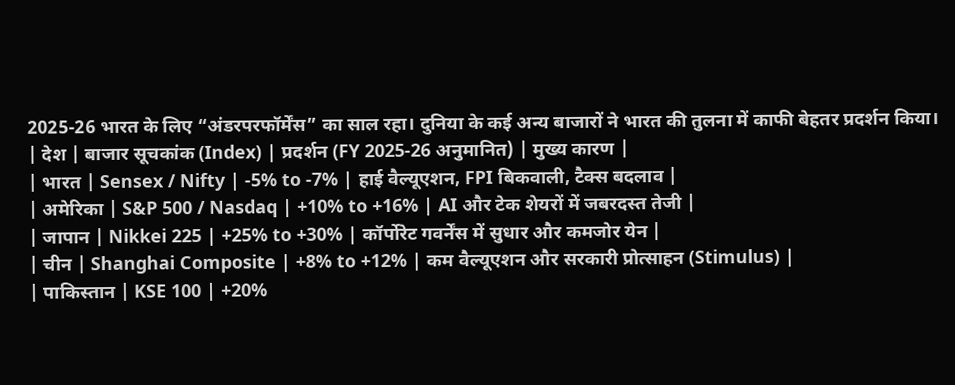2025-26 भारत के लिए “अंडरपरफॉर्मेंस” का साल रहा। दुनिया के कई अन्य बाजारों ने भारत की तुलना में काफी बेहतर प्रदर्शन किया।
| देश | बाजार सूचकांक (Index) | प्रदर्शन (FY 2025-26 अनुमानित) | मुख्य कारण |
| भारत | Sensex / Nifty | -5% to -7% | हाई वैल्यूएशन, FPI बिकवाली, टैक्स बदलाव |
| अमेरिका | S&P 500 / Nasdaq | +10% to +16% | AI और टेक शेयरों में जबरदस्त तेजी |
| जापान | Nikkei 225 | +25% to +30% | कॉर्पोरेट गवर्नेंस में सुधार और कमजोर येन |
| चीन | Shanghai Composite | +8% to +12% | कम वैल्यूएशन और सरकारी प्रोत्साहन (Stimulus) |
| पाकिस्तान | KSE 100 | +20%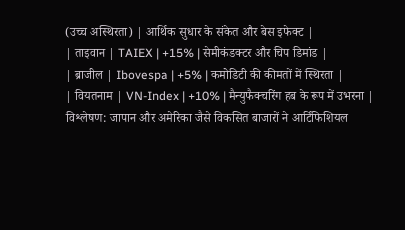(उच्च अस्थिरता) | आर्थिक सुधार के संकेत और बेस इफेक्ट |
| ताइवान | TAIEX | +15% | सेमीकंडक्टर और चिप डिमांड |
| ब्राजील | Ibovespa | +5% | कमोडिटी की कीमतों में स्थिरता |
| वियतनाम | VN-Index | +10% | मैन्युफैक्चरिंग हब के रूप में उभरना |
विश्लेषण: जापान और अमेरिका जैसे विकसित बाजारों ने आर्टिफिशियल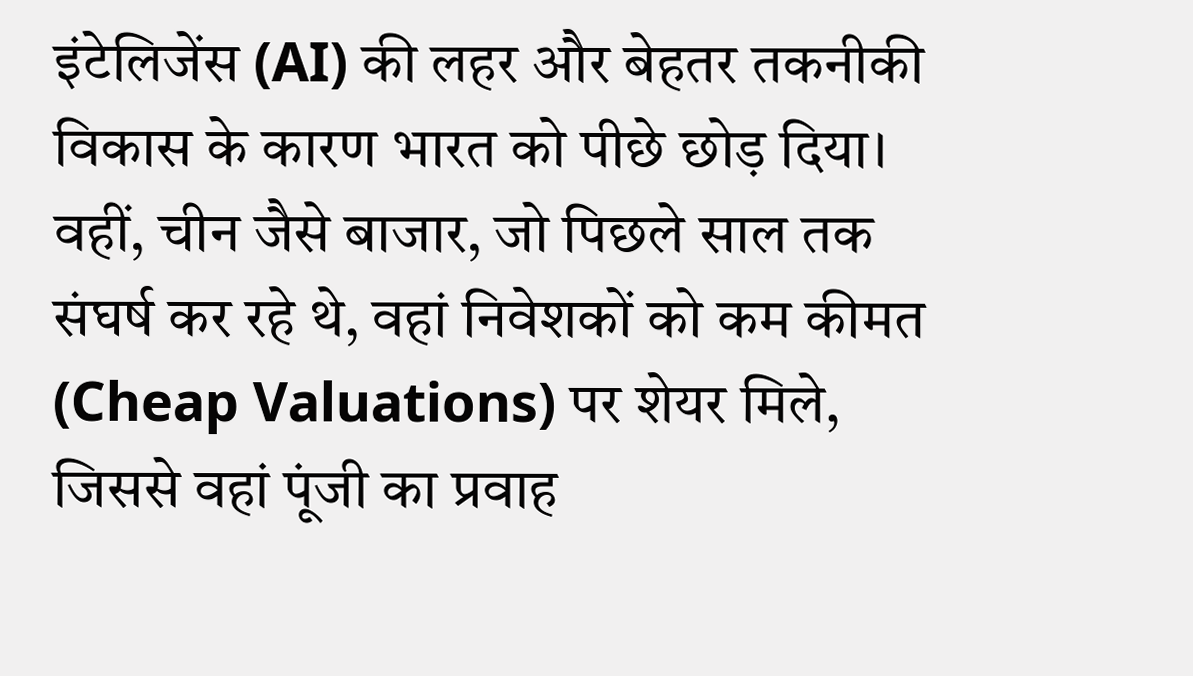इंटेलिजेंस (AI) की लहर और बेहतर तकनीकी विकास के कारण भारत को पीछे छोड़ दिया। वहीं, चीन जैसे बाजार, जो पिछले साल तक संघर्ष कर रहे थे, वहां निवेशकों को कम कीमत (Cheap Valuations) पर शेयर मिले, जिससे वहां पूंजी का प्रवाह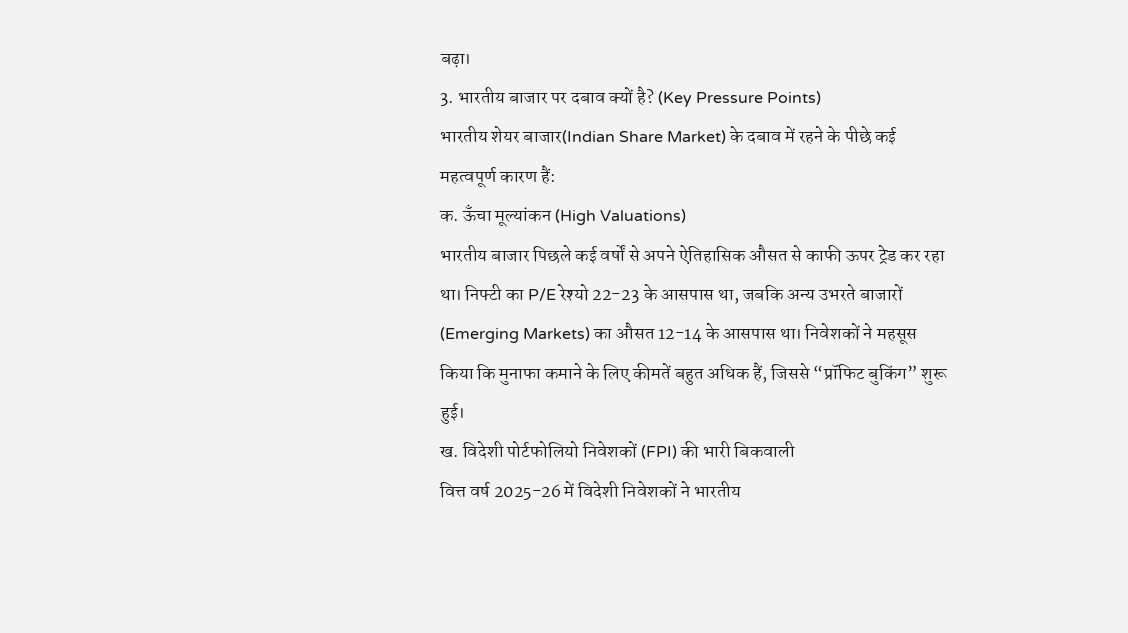बढ़ा।
3. भारतीय बाजार पर दबाव क्यों है? (Key Pressure Points)
भारतीय शेयर बाजार(Indian Share Market) के दबाव में रहने के पीछे कई महत्वपूर्ण कारण हैं:
क. ऊँचा मूल्यांकन (High Valuations)
भारतीय बाजार पिछले कई वर्षों से अपने ऐतिहासिक औसत से काफी ऊपर ट्रेड कर रहा था। निफ्टी का P/E रेश्यो 22-23 के आसपास था, जबकि अन्य उभरते बाजारों (Emerging Markets) का औसत 12-14 के आसपास था। निवेशकों ने महसूस किया कि मुनाफा कमाने के लिए कीमतें बहुत अधिक हैं, जिससे “प्रॉफिट बुकिंग” शुरू हुई।
ख. विदेशी पोर्टफोलियो निवेशकों (FPI) की भारी बिकवाली
वित्त वर्ष 2025-26 में विदेशी निवेशकों ने भारतीय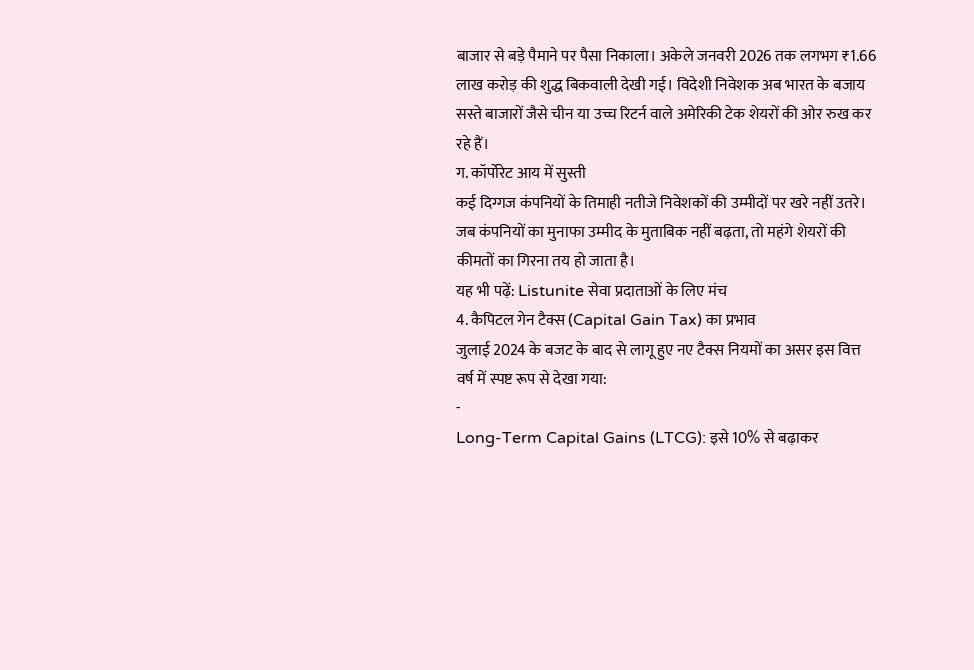बाजार से बड़े पैमाने पर पैसा निकाला। अकेले जनवरी 2026 तक लगभग ₹1.66 लाख करोड़ की शुद्ध बिकवाली देखी गई। विदेशी निवेशक अब भारत के बजाय सस्ते बाजारों जैसे चीन या उच्च रिटर्न वाले अमेरिकी टेक शेयरों की ओर रुख कर रहे हैं।
ग. कॉर्पोरेट आय में सुस्ती
कई दिग्गज कंपनियों के तिमाही नतीजे निवेशकों की उम्मीदों पर खरे नहीं उतरे। जब कंपनियों का मुनाफा उम्मीद के मुताबिक नहीं बढ़ता, तो महंगे शेयरों की कीमतों का गिरना तय हो जाता है।
यह भी पढ़ें: Listunite सेवा प्रदाताओं के लिए मंच
4. कैपिटल गेन टैक्स (Capital Gain Tax) का प्रभाव
जुलाई 2024 के बजट के बाद से लागू हुए नए टैक्स नियमों का असर इस वित्त वर्ष में स्पष्ट रूप से देखा गया:
-
Long-Term Capital Gains (LTCG): इसे 10% से बढ़ाकर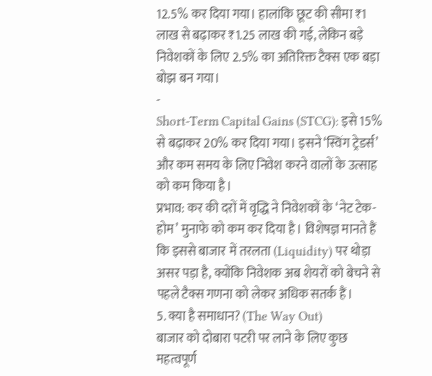12.5% कर दिया गया। हालांकि छूट की सीमा ₹1 लाख से बढ़ाकर ₹1.25 लाख की गई, लेकिन बड़े निवेशकों के लिए 2.5% का अतिरिक्त टैक्स एक बड़ा बोझ बन गया।
-
Short-Term Capital Gains (STCG): इसे 15% से बढ़ाकर 20% कर दिया गया। इसने ‘स्विंग ट्रेडर्स’ और कम समय के लिए निवेश करने वालों के उत्साह को कम किया है।
प्रभाव: कर की दरों में वृद्धि ने निवेशकों के ‘नेट टेक-होम’ मुनाफे को कम कर दिया है। विशेषज्ञ मानते हैं कि इससे बाजार में तरलता (Liquidity) पर थोड़ा असर पड़ा है, क्योंकि निवेशक अब शेयरों को बेचने से पहले टैक्स गणना को लेकर अधिक सतर्क हैं।
5. क्या है समाधान? (The Way Out)
बाजार को दोबारा पटरी पर लाने के लिए कुछ महत्वपूर्ण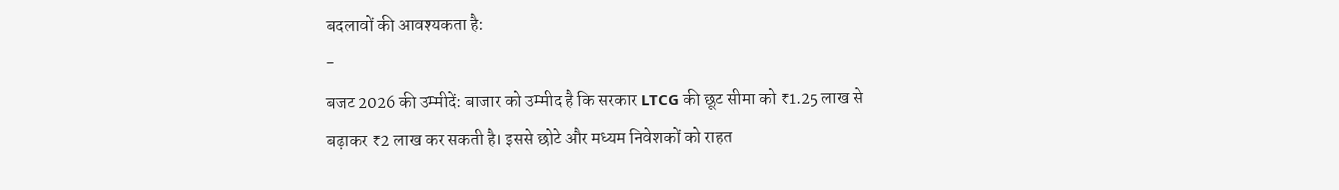बदलावों की आवश्यकता है:
-
बजट 2026 की उम्मीदें: बाजार को उम्मीद है कि सरकार LTCG की छूट सीमा को ₹1.25 लाख से बढ़ाकर ₹2 लाख कर सकती है। इससे छोटे और मध्यम निवेशकों को राहत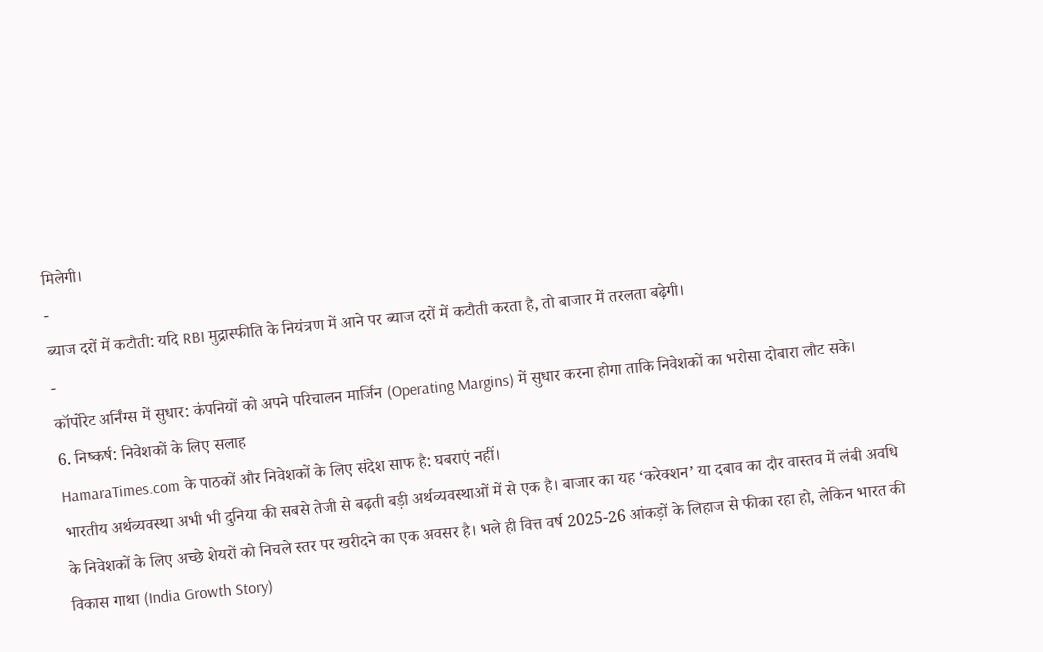मिलेगी।
-
ब्याज दरों में कटौती: यदि RBI मुद्रास्फीति के नियंत्रण में आने पर ब्याज दरों में कटौती करता है, तो बाजार में तरलता बढ़ेगी।
-
कॉर्पोरेट अर्निंग्स में सुधार: कंपनियों को अपने परिचालन मार्जिन (Operating Margins) में सुधार करना होगा ताकि निवेशकों का भरोसा दोबारा लौट सके।
6. निष्कर्ष: निवेशकों के लिए सलाह
HamaraTimes.com के पाठकों और निवेशकों के लिए संदेश साफ है: घबराएं नहीं।
भारतीय अर्थव्यवस्था अभी भी दुनिया की सबसे तेजी से बढ़ती बड़ी अर्थव्यवस्थाओं में से एक है। बाजार का यह ‘करेक्शन’ या दबाव का दौर वास्तव में लंबी अवधि के निवेशकों के लिए अच्छे शेयरों को निचले स्तर पर खरीदने का एक अवसर है। भले ही वित्त वर्ष 2025-26 आंकड़ों के लिहाज से फीका रहा हो, लेकिन भारत की विकास गाथा (India Growth Story)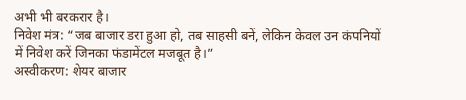अभी भी बरकरार है।
निवेश मंत्र: “जब बाजार डरा हुआ हो, तब साहसी बनें, लेकिन केवल उन कंपनियों में निवेश करें जिनका फंडामेंटल मजबूत है।”
अस्वीकरण: शेयर बाजार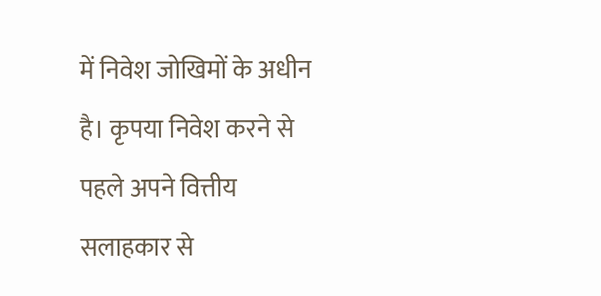में निवेश जोखिमों के अधीन है। कृपया निवेश करने से पहले अपने वित्तीय सलाहकार से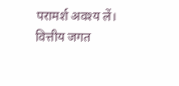परामर्श अवश्य लें।
वित्तीय जगत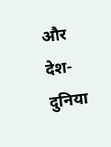और देश-दुनिया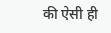की ऐसी ही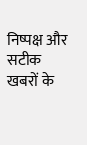निष्पक्ष और सटीक खबरों के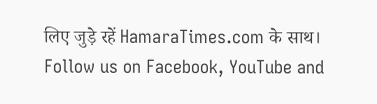लिए जुड़े रहें HamaraTimes.com के साथ।
Follow us on Facebook, YouTube and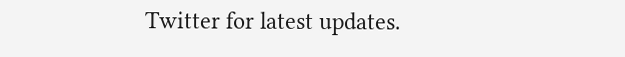Twitter for latest updates.